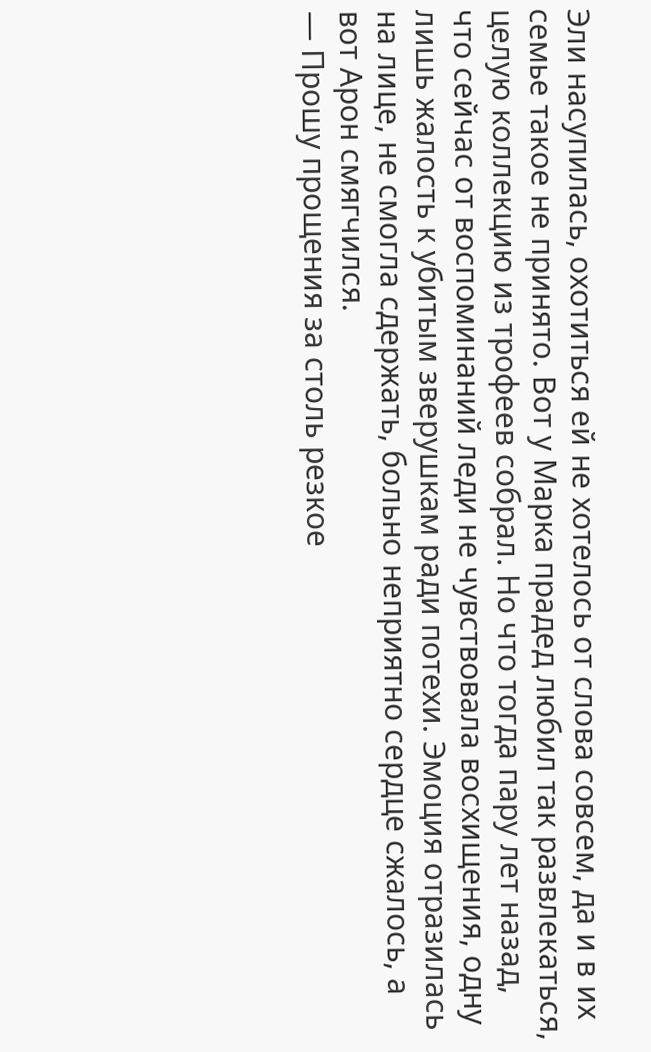Эли насупилась, охотиться ей не хотелось от слова совсем, да и в их семье такое не принято. Вот у Марка прадед любил так развлекаться, целую коллекцию из трофеев собрал. Но что тогда пару лет назад, что сейчас от воспоминаний леди не чувствовала восхищения, одну лишь жалость к убитым зверушкам ради потехи. Эмоция отразилась на лице, не смогла сдержать, больно неприятно сердце сжалось, а вот Арон смягчился.
— Прошу прощения за столь резкое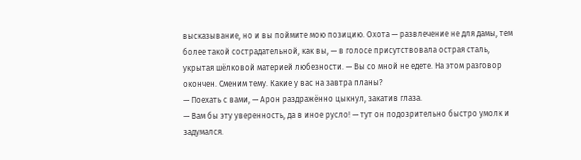высказывание, но и вы поймите мою позицию. Охота — развлечение не для дамы, тем более такой сострадательной, как вы, — в голосе присутствовала острая сталь, укрытая шёлковой материей любезности. — Вы со мной не едете. На этом разговор окончен. Сменим тему. Какие у вас на завтра планы?
— Поехать с вами, — Арон раздражённо цыкнул, закатив глаза.
— Вам бы эту уверенность, да в иное русло! — тут он подозрительно быстро умолк и задумался.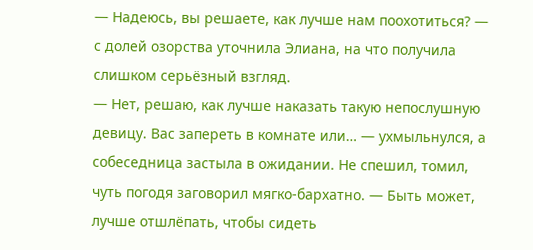— Надеюсь, вы решаете, как лучше нам поохотиться? — с долей озорства уточнила Элиана, на что получила слишком серьёзный взгляд.
— Нет, решаю, как лучше наказать такую непослушную девицу. Вас запереть в комнате или… — ухмыльнулся, а собеседница застыла в ожидании. Не спешил, томил, чуть погодя заговорил мягко-бархатно. — Быть может, лучше отшлёпать, чтобы сидеть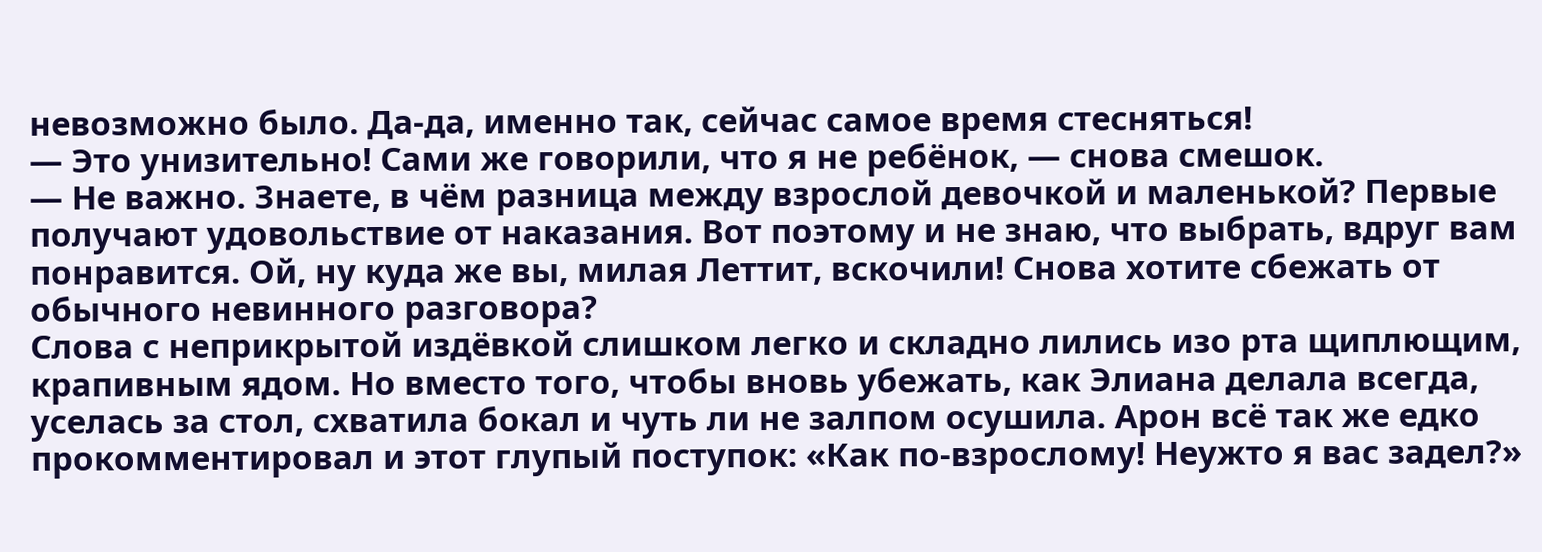невозможно было. Да-да, именно так, сейчас самое время стесняться!
— Это унизительно! Сами же говорили, что я не ребёнок, — снова смешок.
— Не важно. Знаете, в чём разница между взрослой девочкой и маленькой? Первые получают удовольствие от наказания. Вот поэтому и не знаю, что выбрать, вдруг вам понравится. Ой, ну куда же вы, милая Леттит, вскочили! Снова хотите сбежать от обычного невинного разговора?
Слова с неприкрытой издёвкой слишком легко и складно лились изо рта щиплющим, крапивным ядом. Но вместо того, чтобы вновь убежать, как Элиана делала всегда, уселась за стол, схватила бокал и чуть ли не залпом осушила. Арон всё так же едко прокомментировал и этот глупый поступок: «Как по-взрослому! Неужто я вас задел?»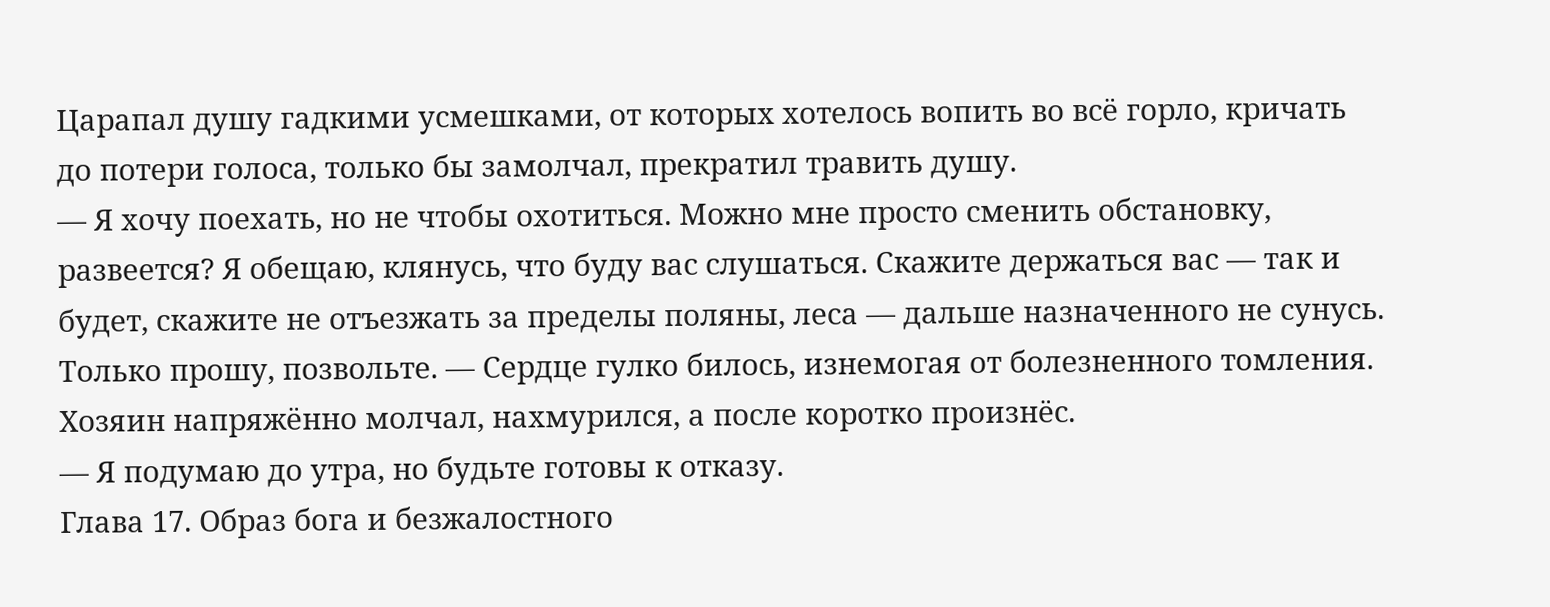Царапал душу гадкими усмешками, от которых хотелось вопить во всё горло, кричать до потери голоса, только бы замолчал, прекратил травить душу.
— Я хочу поехать, но не чтобы охотиться. Можно мне просто сменить обстановку, развеется? Я обещаю, клянусь, что буду вас слушаться. Скажите держаться вас — так и будет, скажите не отъезжать за пределы поляны, леса — дальше назначенного не сунусь. Только прошу, позвольте. — Сердце гулко билось, изнемогая от болезненного томления. Хозяин напряжённо молчал, нахмурился, а после коротко произнёс.
— Я подумаю до утра, но будьте готовы к отказу.
Глава 17. Образ бога и безжалостного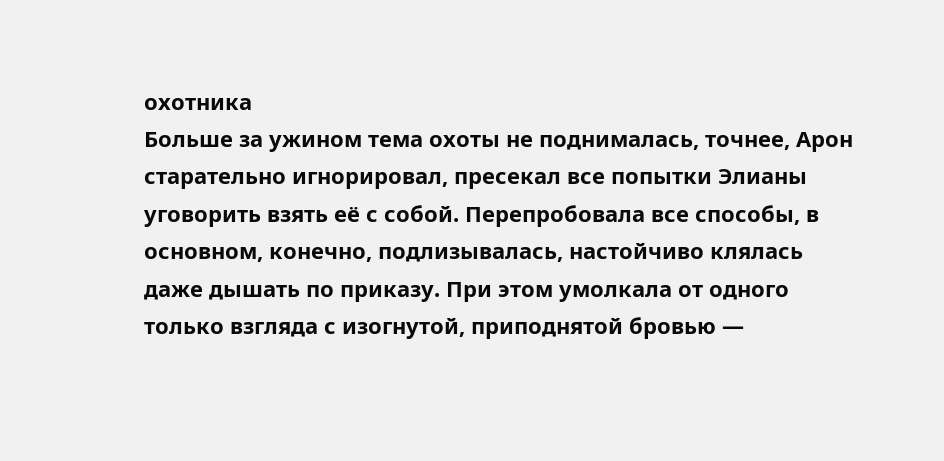охотника
Больше за ужином тема охоты не поднималась, точнее, Арон старательно игнорировал, пресекал все попытки Элианы уговорить взять её с собой. Перепробовала все способы, в основном, конечно, подлизывалась, настойчиво клялась даже дышать по приказу. При этом умолкала от одного только взгляда с изогнутой, приподнятой бровью —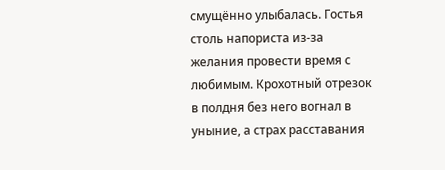смущённо улыбалась. Гостья столь напориста из-за желания провести время с любимым. Крохотный отрезок в полдня без него вогнал в уныние, а страх расставания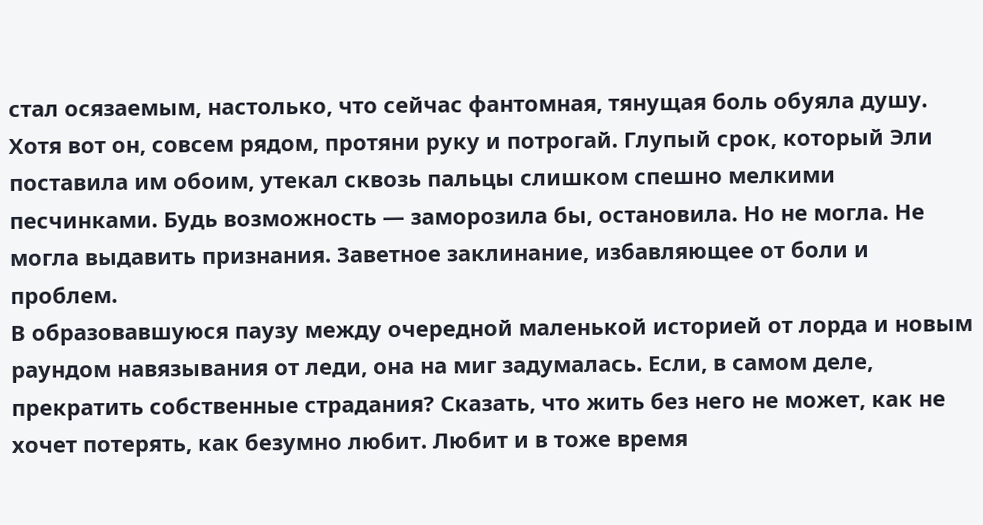стал осязаемым, настолько, что сейчас фантомная, тянущая боль обуяла душу. Хотя вот он, совсем рядом, протяни руку и потрогай. Глупый срок, который Эли поставила им обоим, утекал сквозь пальцы слишком спешно мелкими песчинками. Будь возможность — заморозила бы, остановила. Но не могла. Не могла выдавить признания. Заветное заклинание, избавляющее от боли и проблем.
В образовавшуюся паузу между очередной маленькой историей от лорда и новым раундом навязывания от леди, она на миг задумалась. Если, в самом деле, прекратить собственные страдания? Сказать, что жить без него не может, как не хочет потерять, как безумно любит. Любит и в тоже время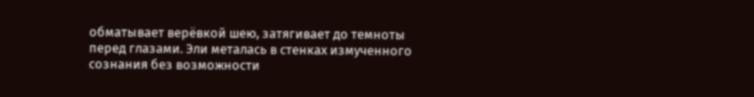обматывает верёвкой шею, затягивает до темноты перед глазами. Эли металась в стенках измученного сознания без возможности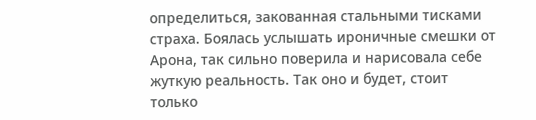определиться, закованная стальными тисками страха. Боялась услышать ироничные смешки от Арона, так сильно поверила и нарисовала себе жуткую реальность. Так оно и будет, стоит только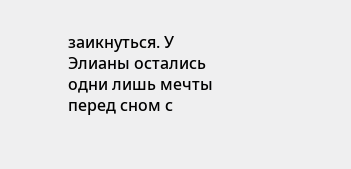заикнуться. У Элианы остались одни лишь мечты перед сном с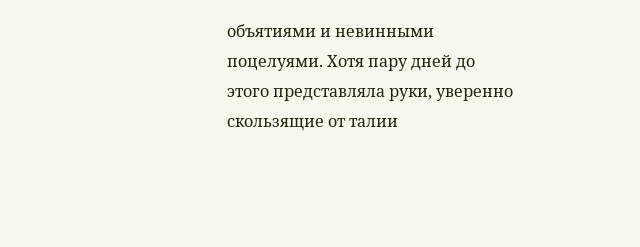объятиями и невинными поцелуями. Хотя пару дней до этого представляла руки, уверенно скользящие от талии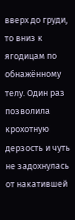вверх до груди, то вниз к ягодицам по обнажённому телу. Один раз позволила крохотную дерзость и чуть не задохнулась от накатившей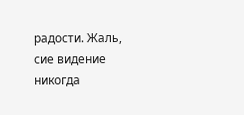радости. Жаль, сие видение никогда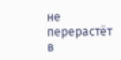не перерастёт в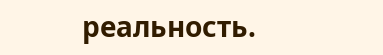реальность.